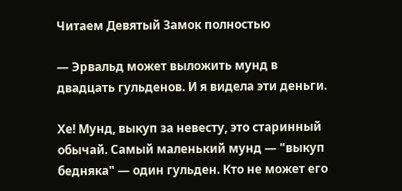Читаем Девятый Замок полностью

— Эрвальд может выложить мунд в двадцать гульденов. И я видела эти деньги.

Хе! Мунд, выкуп за невесту, это старинный обычай. Самый маленький мунд — "выкуп бедняка" — один гульден. Кто не может его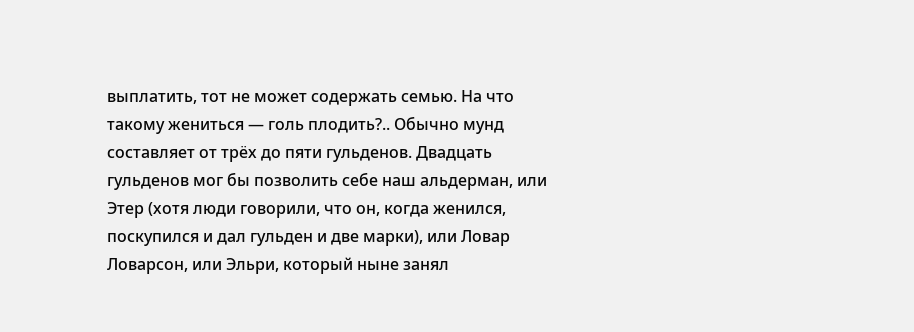выплатить, тот не может содержать семью. На что такому жениться — голь плодить?.. Обычно мунд составляет от трёх до пяти гульденов. Двадцать гульденов мог бы позволить себе наш альдерман, или Этер (хотя люди говорили, что он, когда женился, поскупился и дал гульден и две марки), или Ловар Ловарсон, или Эльри, который ныне занял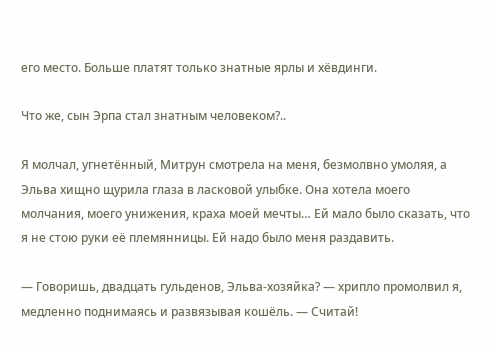его место. Больше платят только знатные ярлы и хёвдинги.

Что же, сын Эрпа стал знатным человеком?..

Я молчал, угнетённый, Митрун смотрела на меня, безмолвно умоляя, а Эльва хищно щурила глаза в ласковой улыбке. Она хотела моего молчания, моего унижения, краха моей мечты… Ей мало было сказать, что я не стою руки её племянницы. Ей надо было меня раздавить.

— Говоришь, двадцать гульденов, Эльва-хозяйка? — хрипло промолвил я, медленно поднимаясь и развязывая кошёль. — Считай!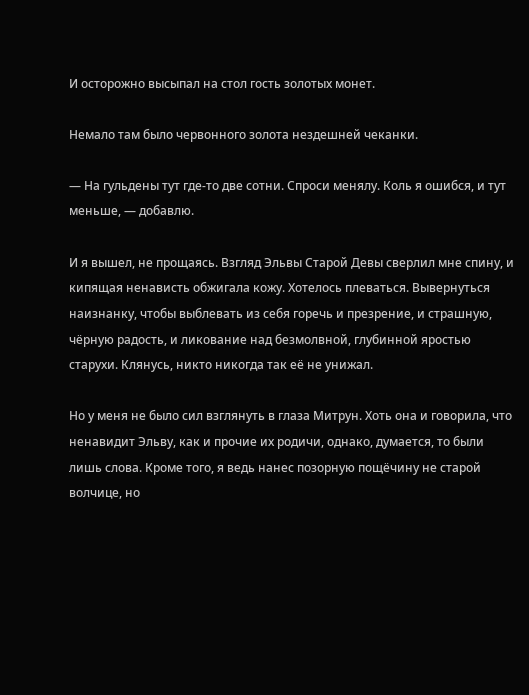И осторожно высыпал на стол гость золотых монет.

Немало там было червонного золота нездешней чеканки.

— На гульдены тут где-то две сотни. Спроси менялу. Коль я ошибся, и тут меньше, — добавлю.

И я вышел, не прощаясь. Взгляд Эльвы Старой Девы сверлил мне спину, и кипящая ненависть обжигала кожу. Хотелось плеваться. Вывернуться наизнанку, чтобы выблевать из себя горечь и презрение, и страшную, чёрную радость, и ликование над безмолвной, глубинной яростью старухи. Клянусь, никто никогда так её не унижал.

Но у меня не было сил взглянуть в глаза Митрун. Хоть она и говорила, что ненавидит Эльву, как и прочие их родичи, однако, думается, то были лишь слова. Кроме того, я ведь нанес позорную пощёчину не старой волчице, но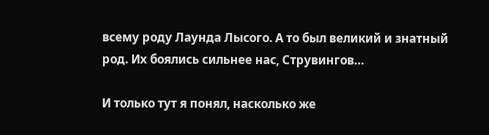всему роду Лаунда Лысого. А то был великий и знатный род. Их боялись сильнее нас, Струвингов…

И только тут я понял, насколько же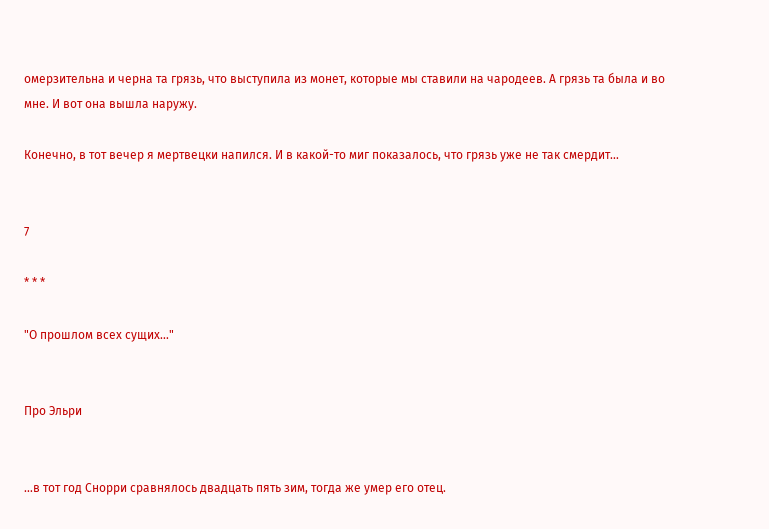омерзительна и черна та грязь, что выступила из монет, которые мы ставили на чародеев. А грязь та была и во мне. И вот она вышла наружу.

Конечно, в тот вечер я мертвецки напился. И в какой-то миг показалось, что грязь уже не так смердит…


7

* * *

"О прошлом всех сущих…"


Про Эльри


…в тот год Снорри сравнялось двадцать пять зим, тогда же умер его отец.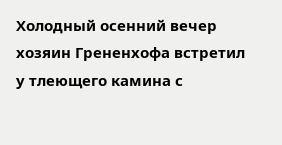Холодный осенний вечер хозяин Грененхофа встретил у тлеющего камина с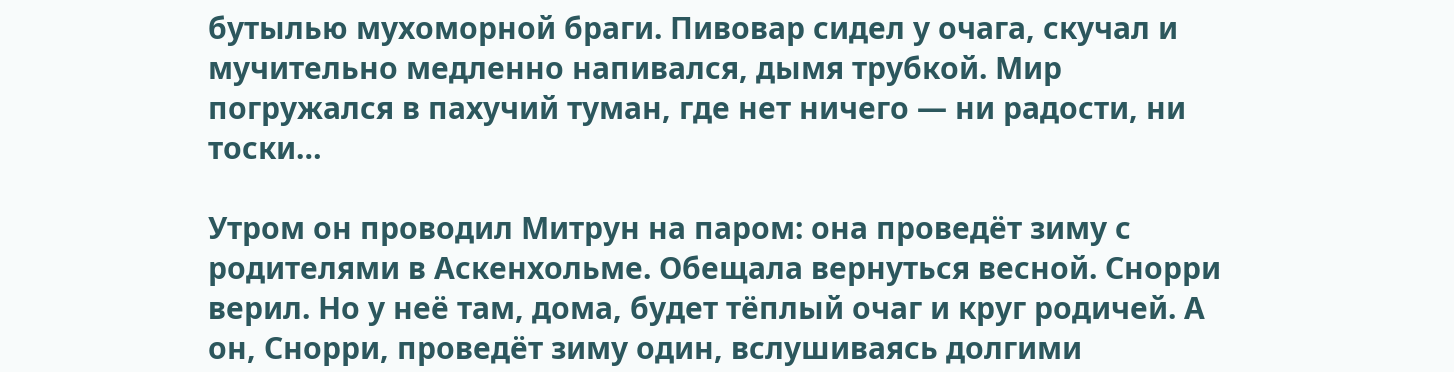бутылью мухоморной браги. Пивовар сидел у очага, скучал и мучительно медленно напивался, дымя трубкой. Мир погружался в пахучий туман, где нет ничего — ни радости, ни тоски…

Утром он проводил Митрун на паром: она проведёт зиму с родителями в Аскенхольме. Обещала вернуться весной. Снорри верил. Но у неё там, дома, будет тёплый очаг и круг родичей. А он, Снорри, проведёт зиму один, вслушиваясь долгими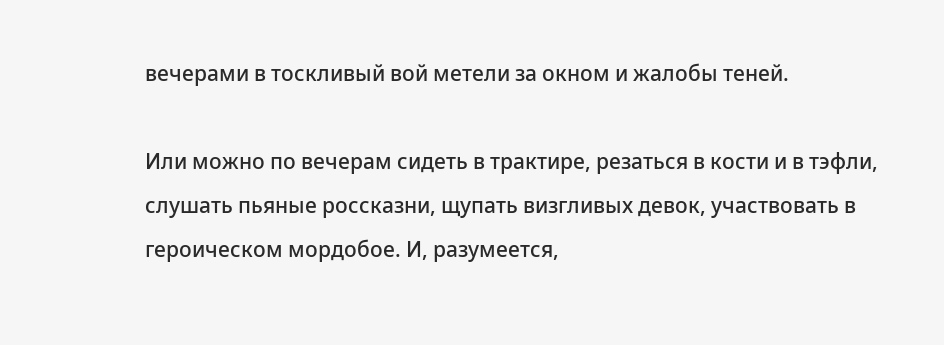вечерами в тоскливый вой метели за окном и жалобы теней.

Или можно по вечерам сидеть в трактире, резаться в кости и в тэфли, слушать пьяные россказни, щупать визгливых девок, участвовать в героическом мордобое. И, разумеется,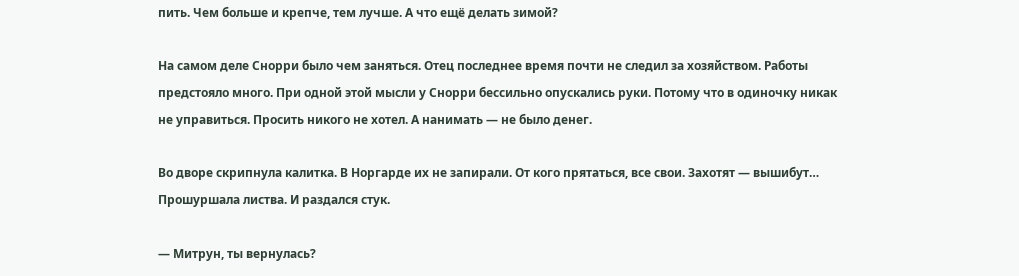пить. Чем больше и крепче, тем лучше. А что ещё делать зимой?

На самом деле Снорри было чем заняться. Отец последнее время почти не следил за хозяйством. Работы предстояло много. При одной этой мысли у Снорри бессильно опускались руки. Потому что в одиночку никак не управиться. Просить никого не хотел. А нанимать — не было денег.

Во дворе скрипнула калитка. В Норгарде их не запирали. От кого прятаться, все свои. Захотят — вышибут… Прошуршала листва. И раздался стук.

— Митрун, ты вернулась?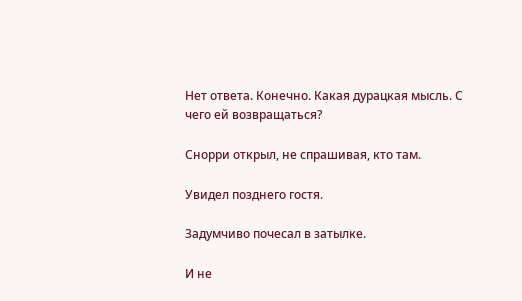Нет ответа. Конечно. Какая дурацкая мысль. С чего ей возвращаться?

Снорри открыл, не спрашивая, кто там.

Увидел позднего гостя.

Задумчиво почесал в затылке.

И не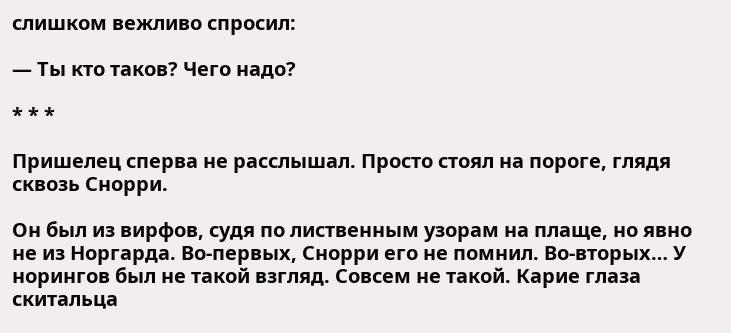слишком вежливо спросил:

— Ты кто таков? Чего надо?

* * *

Пришелец сперва не расслышал. Просто стоял на пороге, глядя сквозь Снорри.

Он был из вирфов, судя по лиственным узорам на плаще, но явно не из Норгарда. Во-первых, Снорри его не помнил. Во-вторых… У норингов был не такой взгляд. Совсем не такой. Карие глаза скитальца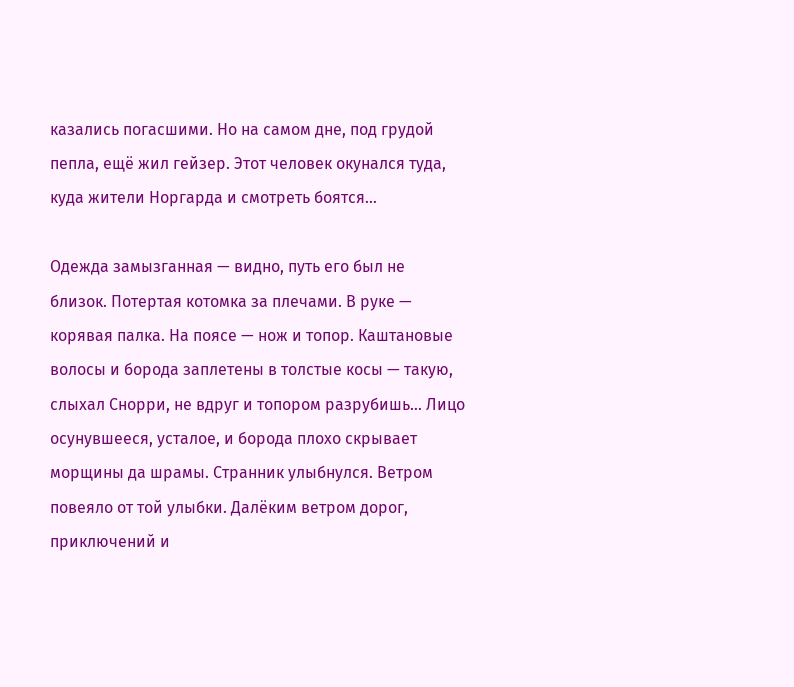казались погасшими. Но на самом дне, под грудой пепла, ещё жил гейзер. Этот человек окунался туда, куда жители Норгарда и смотреть боятся…

Одежда замызганная — видно, путь его был не близок. Потертая котомка за плечами. В руке — корявая палка. На поясе — нож и топор. Каштановые волосы и борода заплетены в толстые косы — такую, слыхал Снорри, не вдруг и топором разрубишь… Лицо осунувшееся, усталое, и борода плохо скрывает морщины да шрамы. Странник улыбнулся. Ветром повеяло от той улыбки. Далёким ветром дорог, приключений и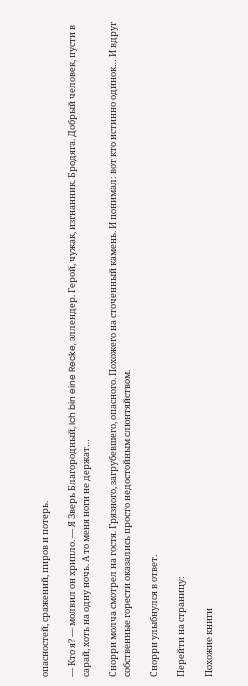опасностей, сражений, пиров и потерь.

— Кто я? — молвил он хрипло. — Я Зверь Благородный, Ich bin eine Recke, эллендер. Герой, чужак, изгнанник. Бродяга. Добрый человек, пусти в сарай, хоть на одну ночь. А то меня ноги не держат…

Снорри молча смотрел на гостя. Грязного, загрубевшего, опасного. Похожего на сточенный камень. И понимал: вот кто истинно одинок… И вдруг собственные горести оказались просто недостойным слюнтяйством.

Снорри улыбнулся в ответ.

Перейти на страницу:

Похожие книги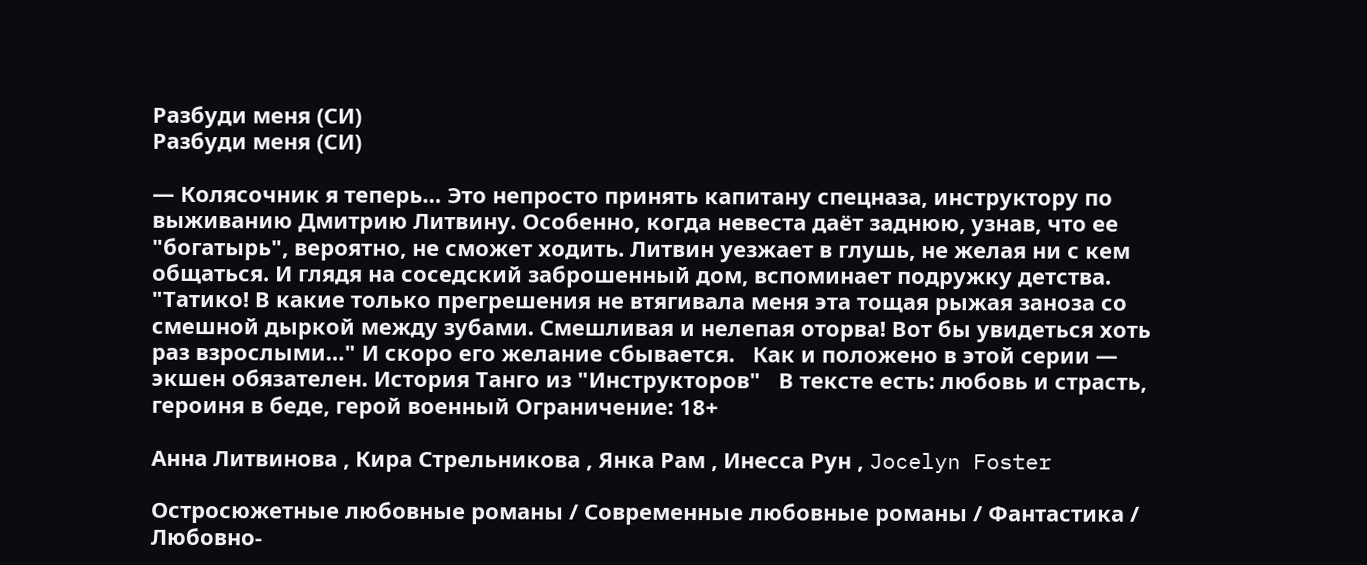Разбуди меня (СИ)
Разбуди меня (СИ)

— Колясочник я теперь… Это непросто принять капитану спецназа, инструктору по выживанию Дмитрию Литвину. Особенно, когда невеста даёт заднюю, узнав, что ее "богатырь", вероятно, не сможет ходить. Литвин уезжает в глушь, не желая ни с кем общаться. И глядя на соседский заброшенный дом, вспоминает подружку детства. "Татико! В какие только прегрешения не втягивала меня эта тощая рыжая заноза со смешной дыркой между зубами. Смешливая и нелепая оторва! Вот бы увидеться хоть раз взрослыми…" И скоро его желание сбывается.   Как и положено в этой серии — экшен обязателен. История Танго из "Инструкторов"   В тексте есть: любовь и страсть, героиня в беде, герой военный Ограничение: 18+

Анна Литвинова , Кира Стрельникова , Янка Рам , Инесса Рун , Jocelyn Foster

Остросюжетные любовные романы / Современные любовные романы / Фантастика / Любовно-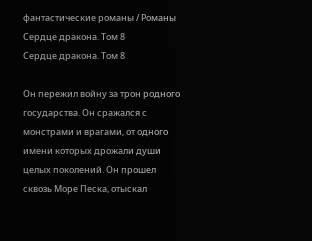фантастические романы / Романы
Сердце дракона. Том 8
Сердце дракона. Том 8

Он пережил войну за трон родного государства. Он сражался с монстрами и врагами, от одного имени которых дрожали души целых поколений. Он прошел сквозь Море Песка, отыскал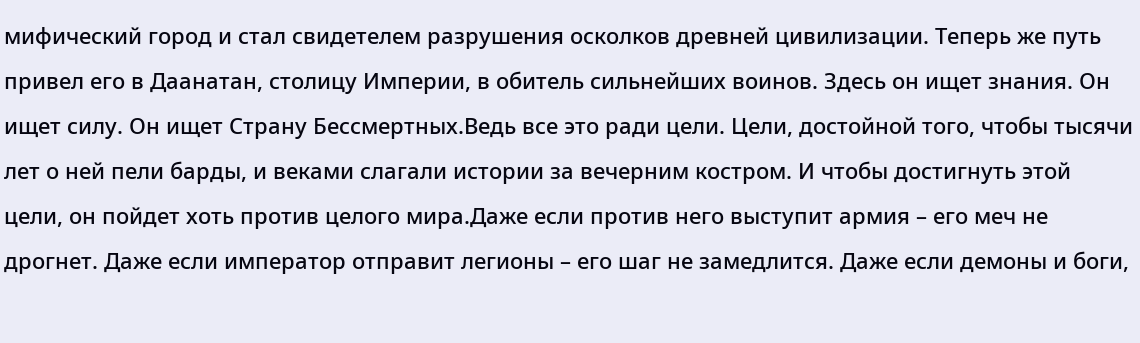мифический город и стал свидетелем разрушения осколков древней цивилизации. Теперь же путь привел его в Даанатан, столицу Империи, в обитель сильнейших воинов. Здесь он ищет знания. Он ищет силу. Он ищет Страну Бессмертных.Ведь все это ради цели. Цели, достойной того, чтобы тысячи лет о ней пели барды, и веками слагали истории за вечерним костром. И чтобы достигнуть этой цели, он пойдет хоть против целого мира.Даже если против него выступит армия – его меч не дрогнет. Даже если император отправит легионы – его шаг не замедлится. Даже если демоны и боги,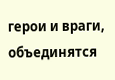герои и враги, объединятся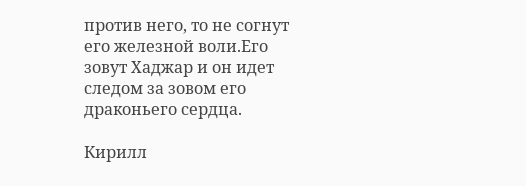против него, то не согнут его железной воли.Его зовут Хаджар и он идет следом за зовом его драконьего сердца.

Кирилл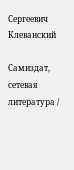Сергеевич Клеванский

Самиздат, сетевая литература /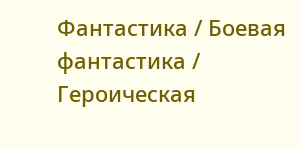Фантастика / Боевая фантастика / Героическая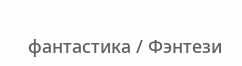фантастика / Фэнтези